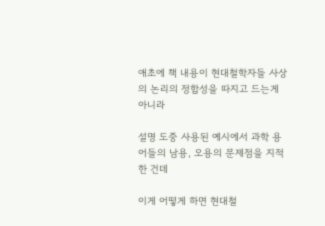애초에 책 내용이 현대철학자들 사상의 논리의 정합성을 따지고 드는게 아니라

설명 도중 사용된 예시에서 과학 용어들의 남용, 오용의 문제점을 지적한 건데

이게 어떻게 하면 현대철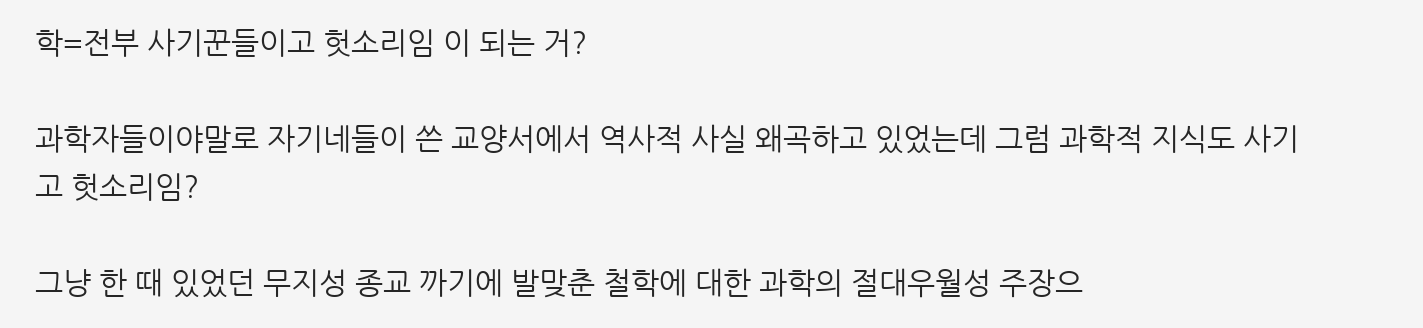학=전부 사기꾼들이고 헛소리임 이 되는 거?

과학자들이야말로 자기네들이 쓴 교양서에서 역사적 사실 왜곡하고 있었는데 그럼 과학적 지식도 사기고 헛소리임?

그냥 한 때 있었던 무지성 종교 까기에 발맞춘 철학에 대한 과학의 절대우월성 주장으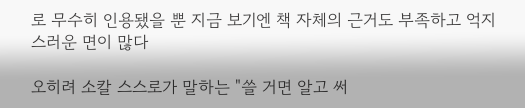로 무수히 인용됐을 뿐 지금 보기엔 책 자체의 근거도 부족하고 억지스러운 면이 많다

오히려 소칼 스스로가 말하는 "쓸 거면 알고 써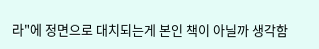라"에 정면으로 대치되는게 본인 책이 아닐까 생각함